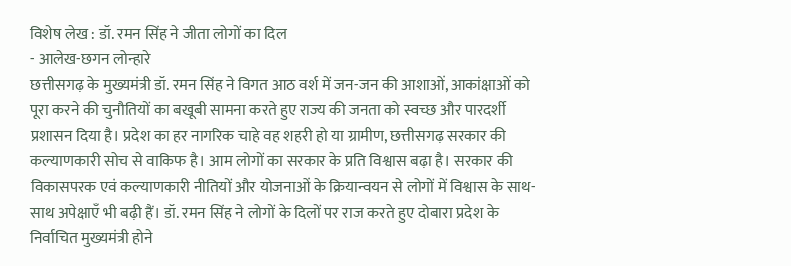विशेष लेख : डॉ. रमन सिंह ने जीता लोगों का दिल
- आलेख-छगन लोन्हारे
छत्तीसगढ़ के मुख्यमंत्री डॉ. रमन सिंह ने विगत आठ वर्श में जन-जन की आशाओं, आकांक्षाओं को पूरा करने की चुनौतियों का बखूबी सामना करते हुए राज्य की जनता को स्वच्छ और पारदर्शी प्रशासन दिया है। प्रदेश का हर नागरिक चाहे वह शहरी हो या ग्रामीण, छत्तीसगढ़ सरकार की कल्याणकारी सोच से वाकिफ है। आम लोगों का सरकार के प्रति विश्वास बढ़ा है। सरकार की विकासपरक एवं कल्याणकारी नीतियों और योजनाओं के क्रियान्वयन से लोगों में विश्वास के साथ-साथ अपेक्षाएँ भी बढ़ी हैं। डॉ. रमन सिंह ने लोगों के दिलों पर राज करते हुए दोबारा प्रदेश के निर्वाचित मुख्यमंत्री होने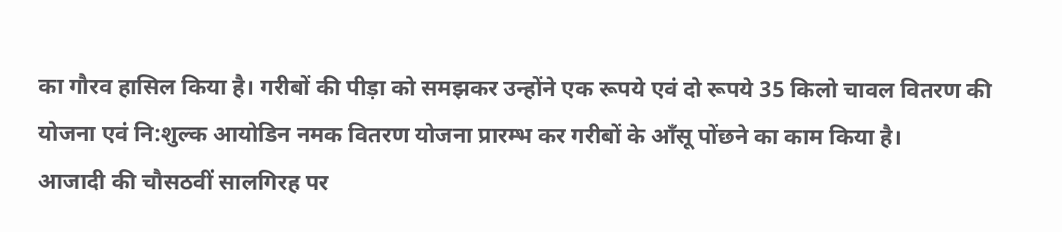का गौरव हासिल किया है। गरीबों की पीड़ा को समझकर उन्होंने एक रूपये एवं दो रूपये 35 किलो चावल वितरण की योजना एवं नि:शुल्क आयोडिन नमक वितरण योजना प्रारम्भ कर गरीबों के ऑंसू पोंछने का काम किया है।
आजादी की चौसठवीं सालगिरह पर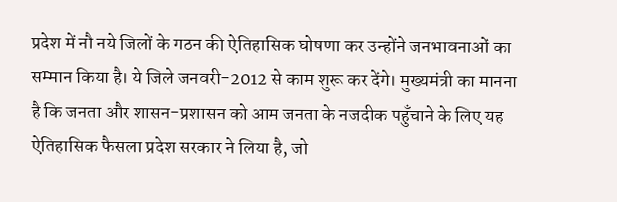प्रदेश में नौ नये जिलों के गठन की ऐतिहासिक घोषणा कर उन्होंने जनभावनाओं का सम्मान किया है। ये जिले जनवरी-2012 से काम शुरू कर देंगे। मुख्यमंत्री का मानना है कि जनता और शासन-प्रशासन को आम जनता के नजदीक पहुँचाने के लिए यह ऐतिहासिक फैसला प्रदेश सरकार ने लिया है, जो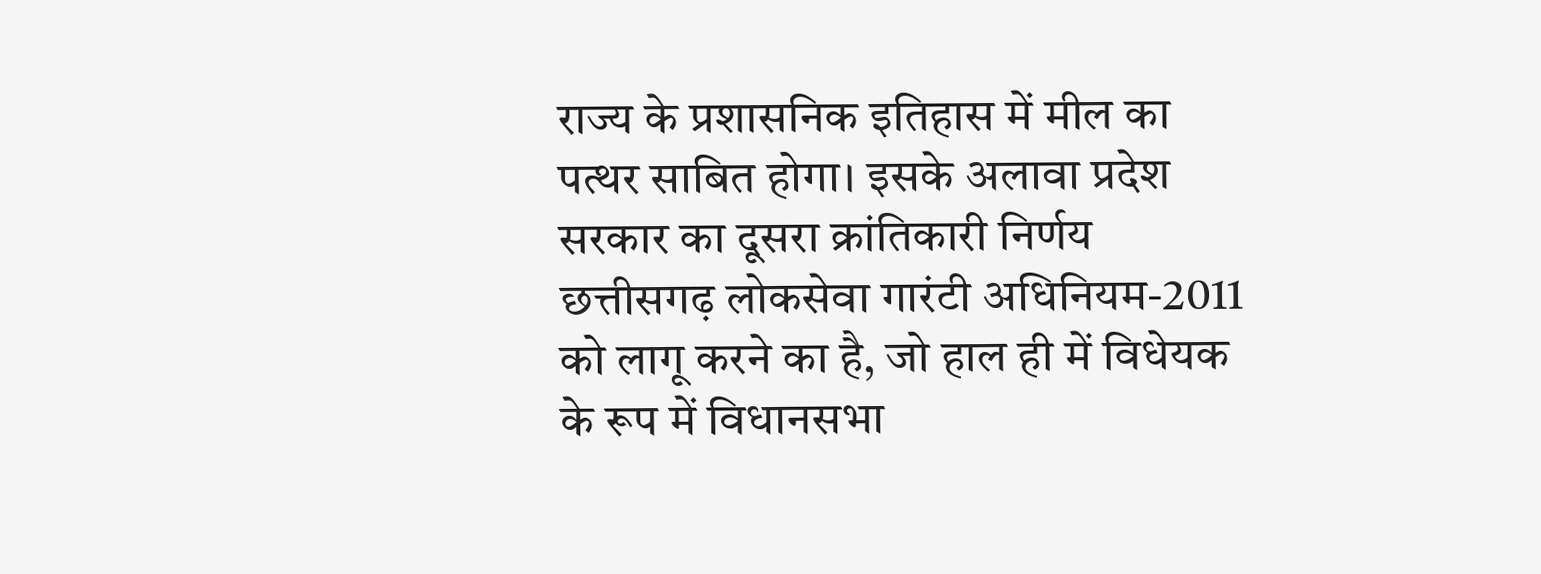राज्य के प्रशासनिक इतिहास में मील का पत्थर साबित होगा। इसके अलावा प्रदेश सरकार का दूसरा क्रांतिकारी निर्णय छत्तीसगढ़ लोकसेवा गारंटी अधिनियम-2011 को लागू करने का है, जो हाल ही में विधेयक के रूप में विधानसभा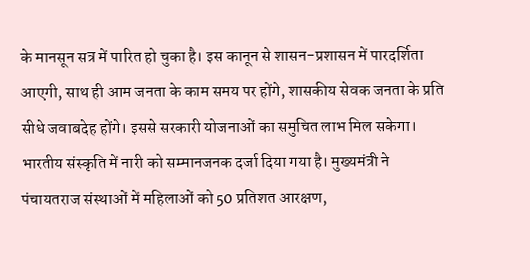के मानसून सत्र में पारित हो चुका है। इस कानून से शासन-प्रशासन में पारदर्शिता आएगी, साथ ही आम जनता के काम समय पर होंगे, शासकीय सेवक जनता के प्रति सीधे जवाबदेह होंगे। इससे सरकारी योजनाओं का समुचित लाभ मिल सकेगा। भारतीय संस्कृति में नारी को सम्मानजनक दर्जा दिया गया है। मुख्यमंत्री ने पंचायतराज संस्थाओं में महिलाओं को 50 प्रतिशत आरक्षण,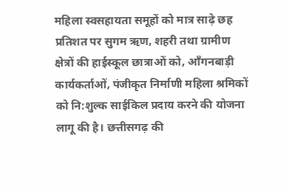महिला स्वसहायता समूहों को मात्र साढ़े छह प्रतिशत पर सुगम ऋण, शहरी तथा ग्रामीण क्षेत्रों की हाईस्कूल छात्राओं को, ऑंगनबाड़ी कार्यकर्ताओं, पंजीकृत निर्माणी महिला श्रमिकों को नि:शुल्क साईकिल प्रदाय करने की योजना लागू की है। छत्तीसगढ़ की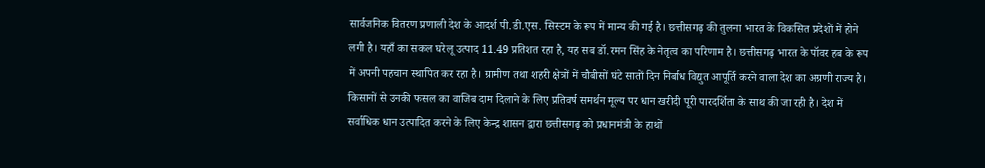सार्वजनिक वितरण प्रणाली देश के आदर्श पी.डी.एस. सिस्टम के रूप में मान्य की गई है। छत्तीसगढ़ की तुलना भारत के विकसित प्रदेशों में होने लगी है। यहाँ का सकल घरेलू उत्पाद 11.49 प्रतिशत रहा है, यह सब डॉ.रमन सिंह के नेतृत्व का परिणाम है। छत्तीसगढ़ भारत के पॉवर हब के रूप में अपनी पहचान स्थापित कर रहा है। ग्रामीण तथा शहरी क्षेत्रों में चौबीसों घंटे सातों दिन निर्बाध विद्युत आपूर्ति करने वाला देश का अग्रणी राज्य है। किसानों से उनकी फसल का वाजिब दाम दिलाने के लिए प्रतिवर्ष समर्थन मूल्य पर धान खरीदी पूरी पारदर्शिता के साथ की जा रही है। देश में सर्वाधिक धान उत्पादित करने के लिए केन्द्र शासन द्वारा छत्तीसगढ़ को प्रधानमंत्री के हाथों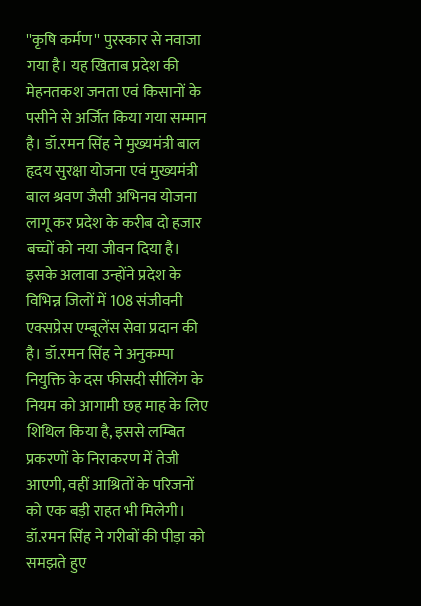''कृषि कर्मण'' पुरस्कार से नवाजा गया है। यह खिताब प्रदेश की मेहनतकश जनता एवं किसानों के पसीने से अर्जित किया गया सम्मान है। डॉ.रमन सिंह ने मुख्यमंत्री बाल हृदय सुरक्षा योजना एवं मुख्यमंत्री बाल श्रवण जैसी अभिनव योजना लागू कर प्रदेश के करीब दो हजार बच्चों को नया जीवन दिया है। इसके अलावा उन्होंने प्रदेश के विभिन्न जिलों में 108 संजीवनी एक्सप्रेस एम्बूलेंस सेवा प्रदान की है। डॉ.रमन सिंह ने अनुकम्पा नियुक्ति के दस फीसदी सीलिंग के नियम को आगामी छह माह के लिए शिथिल किया है, इससे लम्बित प्रकरणों के निराकरण में तेजी आएगी, वहीं आश्रितों के परिजनों को एक बड़ी राहत भी मिलेगी। डॉ.रमन सिंह ने गरीबों की पीड़ा को समझते हुए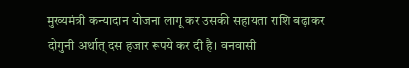मुख्यमंत्री कन्यादान योजना लागू कर उसकी सहायता राशि बढ़ाकर दोगुनी अर्थात् दस हजार रूपये कर दी है। वनवासी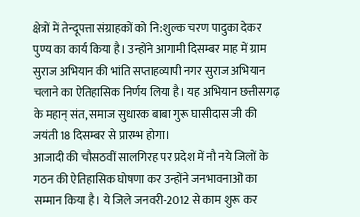क्षेत्रों में तेन्दूपत्ता संग्राहकों को नि:शुल्क चरण पादुका देकर पुण्य का कार्य किया है। उन्होंने आगामी दिसम्बर माह में ग्राम सुराज अभियान की भांति सप्ताहव्यापी नगर सुराज अभियान चलाने का ऐतिहासिक निर्णय लिया है। यह अभियान छत्तीसगढ़ के महान् संत, समाज सुधारक बाबा गुरू घासीदास जी की जयंती 18 दिसम्बर से प्रारम्भ होगा।
आजादी की चौसठवीं सालगिरह पर प्रदेश में नौ नये जिलों के गठन की ऐतिहासिक घोषणा कर उन्होंने जनभावनाओं का सम्मान किया है। ये जिले जनवरी-2012 से काम शुरू कर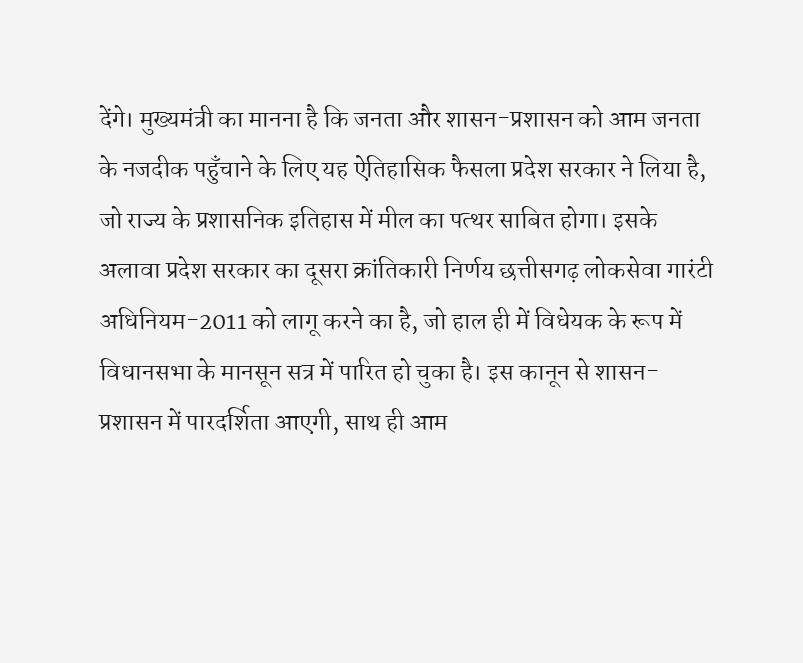देंगे। मुख्यमंत्री का मानना है कि जनता और शासन-प्रशासन को आम जनता के नजदीक पहुँचाने के लिए यह ऐतिहासिक फैसला प्रदेश सरकार ने लिया है, जो राज्य के प्रशासनिक इतिहास में मील का पत्थर साबित होगा। इसके अलावा प्रदेश सरकार का दूसरा क्रांतिकारी निर्णय छत्तीसगढ़ लोकसेवा गारंटी अधिनियम-2011 को लागू करने का है, जो हाल ही में विधेयक के रूप में विधानसभा के मानसून सत्र में पारित हो चुका है। इस कानून से शासन-प्रशासन में पारदर्शिता आएगी, साथ ही आम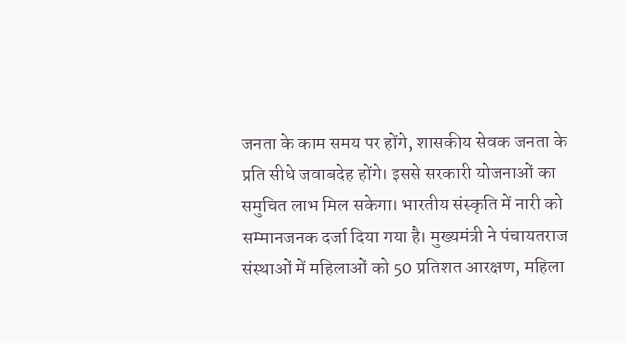जनता के काम समय पर होंगे, शासकीय सेवक जनता के प्रति सीधे जवाबदेह होंगे। इससे सरकारी योजनाओं का समुचित लाभ मिल सकेगा। भारतीय संस्कृति में नारी को सम्मानजनक दर्जा दिया गया है। मुख्यमंत्री ने पंचायतराज संस्थाओं में महिलाओं को 50 प्रतिशत आरक्षण, महिला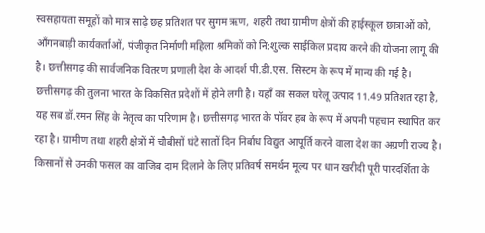स्वसहायता समूहों को मात्र साढ़े छह प्रतिशत पर सुगम ऋण, शहरी तथा ग्रामीण क्षेत्रों की हाईस्कूल छात्राओं को, ऑंगनबाड़ी कार्यकर्ताओं, पंजीकृत निर्माणी महिला श्रमिकों को नि:शुल्क साईकिल प्रदाय करने की योजना लागू की है। छत्तीसगढ़ की सार्वजनिक वितरण प्रणाली देश के आदर्श पी.डी.एस. सिस्टम के रूप में मान्य की गई है। छत्तीसगढ़ की तुलना भारत के विकसित प्रदेशों में होने लगी है। यहाँ का सकल घरेलू उत्पाद 11.49 प्रतिशत रहा है, यह सब डॉ.रमन सिंह के नेतृत्व का परिणाम है। छत्तीसगढ़ भारत के पॉवर हब के रूप में अपनी पहचान स्थापित कर रहा है। ग्रामीण तथा शहरी क्षेत्रों में चौबीसों घंटे सातों दिन निर्बाध विद्युत आपूर्ति करने वाला देश का अग्रणी राज्य है। किसानों से उनकी फसल का वाजिब दाम दिलाने के लिए प्रतिवर्ष समर्थन मूल्य पर धान खरीदी पूरी पारदर्शिता के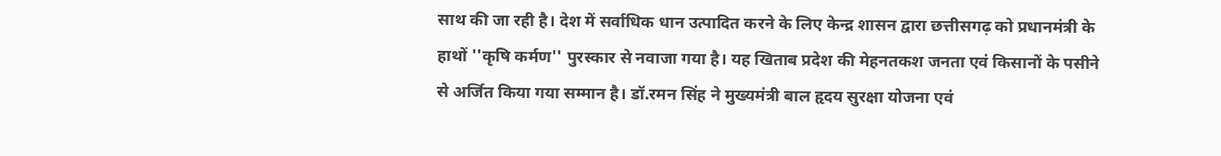साथ की जा रही है। देश में सर्वाधिक धान उत्पादित करने के लिए केन्द्र शासन द्वारा छत्तीसगढ़ को प्रधानमंत्री के हाथों ''कृषि कर्मण'' पुरस्कार से नवाजा गया है। यह खिताब प्रदेश की मेहनतकश जनता एवं किसानों के पसीने से अर्जित किया गया सम्मान है। डॉ.रमन सिंह ने मुख्यमंत्री बाल हृदय सुरक्षा योजना एवं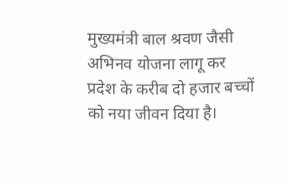मुख्यमंत्री बाल श्रवण जैसी अभिनव योजना लागू कर प्रदेश के करीब दो हजार बच्चों को नया जीवन दिया है।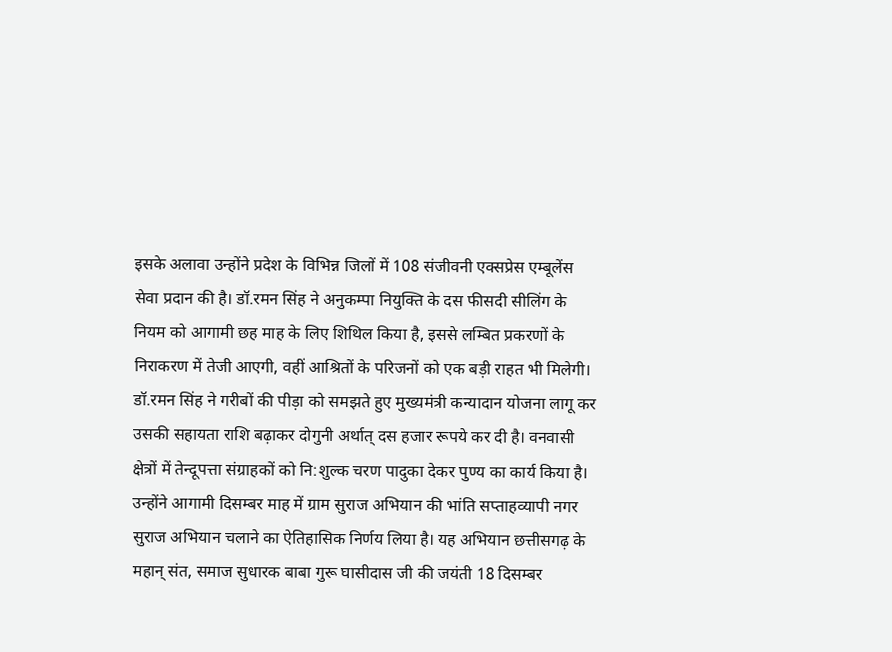इसके अलावा उन्होंने प्रदेश के विभिन्न जिलों में 108 संजीवनी एक्सप्रेस एम्बूलेंस सेवा प्रदान की है। डॉ.रमन सिंह ने अनुकम्पा नियुक्ति के दस फीसदी सीलिंग के नियम को आगामी छह माह के लिए शिथिल किया है, इससे लम्बित प्रकरणों के निराकरण में तेजी आएगी, वहीं आश्रितों के परिजनों को एक बड़ी राहत भी मिलेगी। डॉ.रमन सिंह ने गरीबों की पीड़ा को समझते हुए मुख्यमंत्री कन्यादान योजना लागू कर उसकी सहायता राशि बढ़ाकर दोगुनी अर्थात् दस हजार रूपये कर दी है। वनवासी क्षेत्रों में तेन्दूपत्ता संग्राहकों को नि:शुल्क चरण पादुका देकर पुण्य का कार्य किया है। उन्होंने आगामी दिसम्बर माह में ग्राम सुराज अभियान की भांति सप्ताहव्यापी नगर सुराज अभियान चलाने का ऐतिहासिक निर्णय लिया है। यह अभियान छत्तीसगढ़ के महान् संत, समाज सुधारक बाबा गुरू घासीदास जी की जयंती 18 दिसम्बर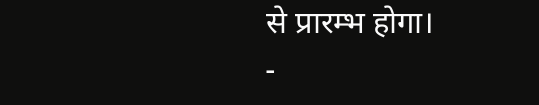से प्रारम्भ होगा।
-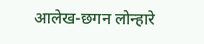आलेख-छगन लोन्हारे